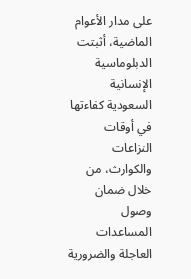على مدار الأعوام الماضية، أثبتت الدبلوماسية الإنسانية السعودية كفاءتها في أوقات النزاعات والكوارث، من خلال ضمان وصول المساعدات العاجلة والضرورية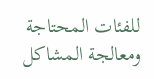للفئات المحتاجة ومعالجة المشاكل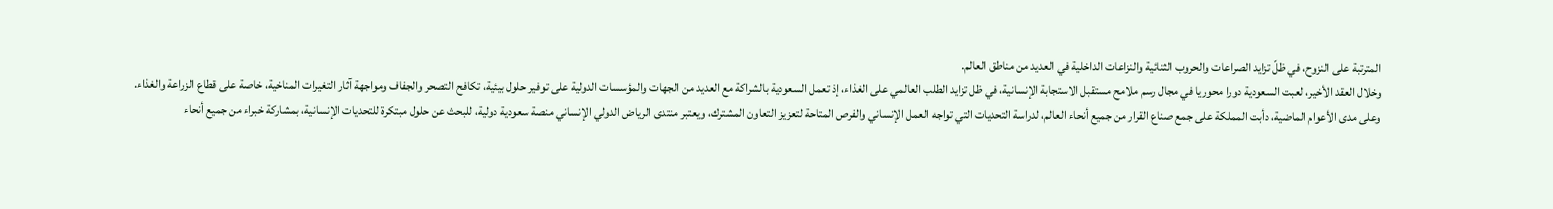المترتبة على النزوح، في ظلّ تزايد الصراعات والحروب الثنائية والنزاعات الداخلية في العديد من مناطق العالم.
وخلال العقد الأخير، لعبت السعودية دورا محوريا في مجال رسم ملامح مستقبل الاستجابة الإنسانية، في ظل تزايد الطلب العالمي على الغذاء، إذ تعمل السعودية بالشراكة مع العديد من الجهات والمؤسسات الدولية على توفير حلول بيئية، تكافح التصحر والجفاف ومواجهة آثار التغيرات المناخية، خاصة على قطاع الزراعة والغذاء.
وعلى مدى الأعوام الماضية، دأبت المملكة على جمع صناع القرار من جميع أنحاء العالم، لدراسة التحديات التي تواجه العمل الإنساني والفرص المتاحة لتعزيز التعاون المشترك، ويعتبر منتدى الرياض الدولي الإنساني منصة سعودية دولية، للبحث عن حلول مبتكرة للتحديات الإنسانية، بمشاركة خبراء من جميع أنحاء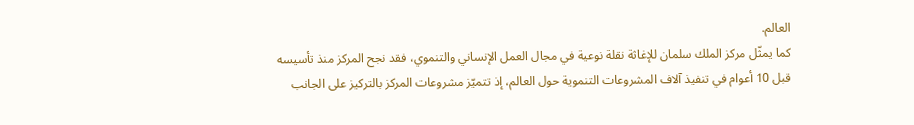العالم.
كما يمثّل مركز الملك سلمان للإغاثة نقلة نوعية في مجال العمل الإنساني والتنموي، فقد نجح المركز منذ تأسيسه قبل 10 أعوام في تنفيذ آلاف المشروعات التنموية حول العالم، إذ تتميّز مشروعات المركز بالتركيز على الجانب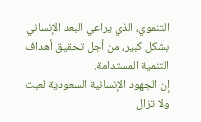التنموي، الذي يراعي البعد الإنساني بشكل كبير، من أجل تحقيق أهداف التنمية المستدامة.
إن الجهود الإنسانية السعودية لعبت ولا تزال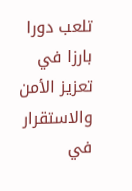تلعب دورا بارزا في تعزيز الأمن والاستقرار في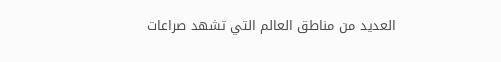العديد من مناطق العالم التي تشهد صراعات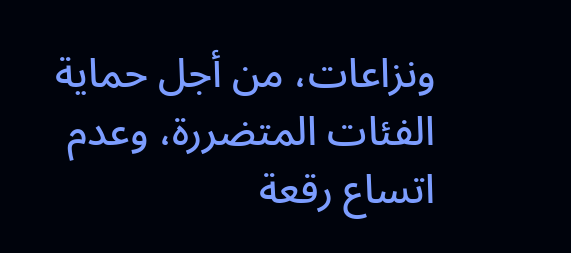ونزاعات، من أجل حماية الفئات المتضررة، وعدم اتساع رقعة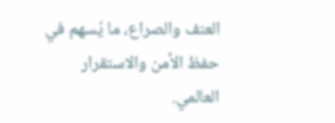العنف والصراع، ما يُسهم في حفظ الأمن والاستقرار العالمي.